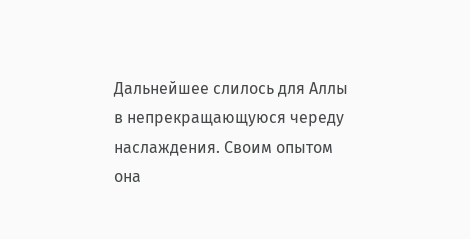Дальнейшее слилось для Аллы в непрекращающуюся череду наслаждения. Своим опытом она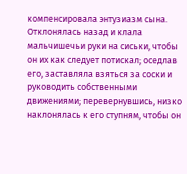компенсировала энтузиазм сына. Отклонялась назад и клала мальчишечьи руки на сиськи, чтобы он их как следует потискал; оседлав его, заставляла взяться за соски и руководить собственными движениями; перевернувшись, низко наклонялась к его ступням, чтобы он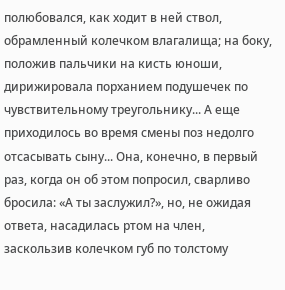полюбовался, как ходит в ней ствол, обрамленный колечком влагалища; на боку, положив пальчики на кисть юноши, дирижировала порханием подушечек по чувствительному треугольнику... А еще приходилось во время смены поз недолго отсасывать сыну... Она, конечно, в первый раз, когда он об этом попросил, сварливо бросила: «А ты заслужил?», но, не ожидая ответа, насадилась ртом на член, заскользив колечком губ по толстому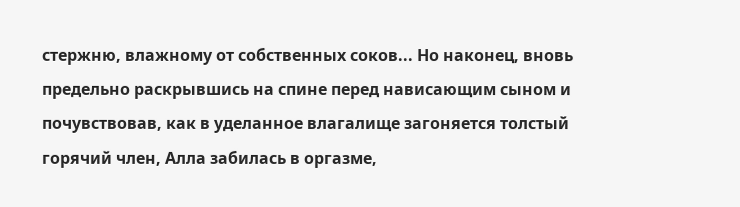стержню, влажному от собственных соков... Но наконец, вновь предельно раскрывшись на спине перед нависающим сыном и почувствовав, как в уделанное влагалище загоняется толстый горячий член, Алла забилась в оргазме,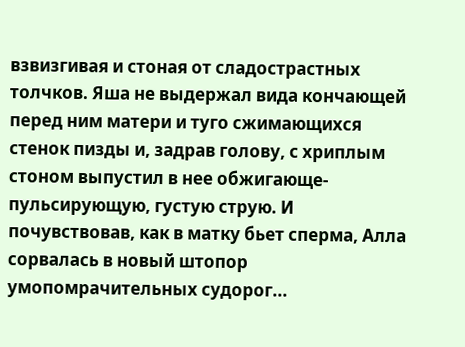взвизгивая и стоная от сладострастных толчков. Яша не выдержал вида кончающей перед ним матери и туго сжимающихся стенок пизды и, задрав голову, с хриплым стоном выпустил в нее обжигающе-пульсирующую, густую струю. И почувствовав, как в матку бьет сперма, Алла сорвалась в новый штопор умопомрачительных судорог...